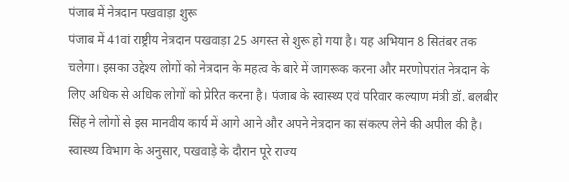पंजाब में नेत्रदान पखवाड़ा शुरू
पंजाब में 41वां राष्ट्रीय नेत्रदान पखवाड़ा 25 अगस्त से शुरू हो गया है। यह अभियान 8 सितंबर तक चलेगा। इसका उद्देश्य लोगों को नेत्रदान के महत्व के बारे में जागरूक करना और मरणोपरांत नेत्रदान के लिए अधिक से अधिक लोगों को प्रेरित करना है। पंजाब के स्वास्थ्य एवं परिवार कल्याण मंत्री डॉ. बलबीर सिंह ने लोगों से इस मानवीय कार्य में आगे आने और अपने नेत्रदान का संकल्प लेने की अपील की है।
स्वास्थ्य विभाग के अनुसार, पखवाड़े के दौरान पूरे राज्य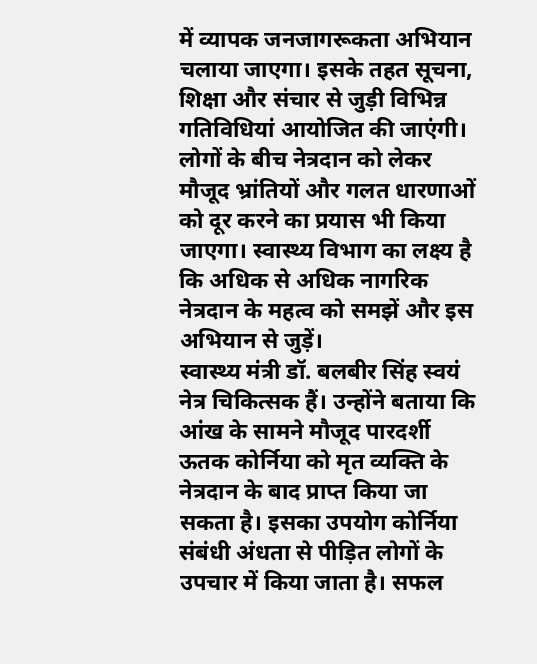में व्यापक जनजागरूकता अभियान चलाया जाएगा। इसके तहत सूचना, शिक्षा और संचार से जुड़ी विभिन्न गतिविधियां आयोजित की जाएंगी। लोगों के बीच नेत्रदान को लेकर मौजूद भ्रांतियों और गलत धारणाओं को दूर करने का प्रयास भी किया जाएगा। स्वास्थ्य विभाग का लक्ष्य है कि अधिक से अधिक नागरिक नेत्रदान के महत्व को समझें और इस अभियान से जुड़ें।
स्वास्थ्य मंत्री डॉ. बलबीर सिंह स्वयं नेत्र चिकित्सक हैं। उन्होंने बताया कि आंख के सामने मौजूद पारदर्शी ऊतक कोर्निया को मृत व्यक्ति के नेत्रदान के बाद प्राप्त किया जा सकता है। इसका उपयोग कोर्निया संबंधी अंधता से पीड़ित लोगों के उपचार में किया जाता है। सफल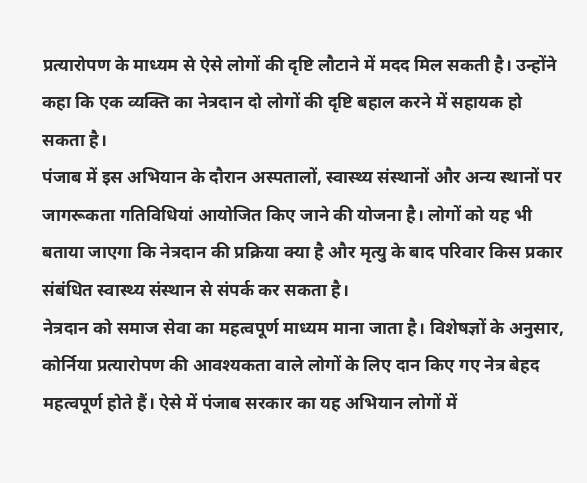प्रत्यारोपण के माध्यम से ऐसे लोगों की दृष्टि लौटाने में मदद मिल सकती है। उन्होंने कहा कि एक व्यक्ति का नेत्रदान दो लोगों की दृष्टि बहाल करने में सहायक हो सकता है।
पंजाब में इस अभियान के दौरान अस्पतालों, स्वास्थ्य संस्थानों और अन्य स्थानों पर जागरूकता गतिविधियां आयोजित किए जाने की योजना है। लोगों को यह भी बताया जाएगा कि नेत्रदान की प्रक्रिया क्या है और मृत्यु के बाद परिवार किस प्रकार संबंधित स्वास्थ्य संस्थान से संपर्क कर सकता है।
नेत्रदान को समाज सेवा का महत्वपूर्ण माध्यम माना जाता है। विशेषज्ञों के अनुसार, कोर्निया प्रत्यारोपण की आवश्यकता वाले लोगों के लिए दान किए गए नेत्र बेहद महत्वपूर्ण होते हैं। ऐसे में पंजाब सरकार का यह अभियान लोगों में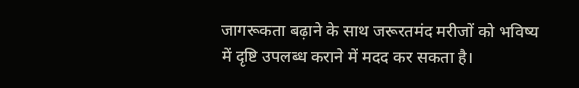जागरूकता बढ़ाने के साथ जरूरतमंद मरीजों को भविष्य में दृष्टि उपलब्ध कराने में मदद कर सकता है।